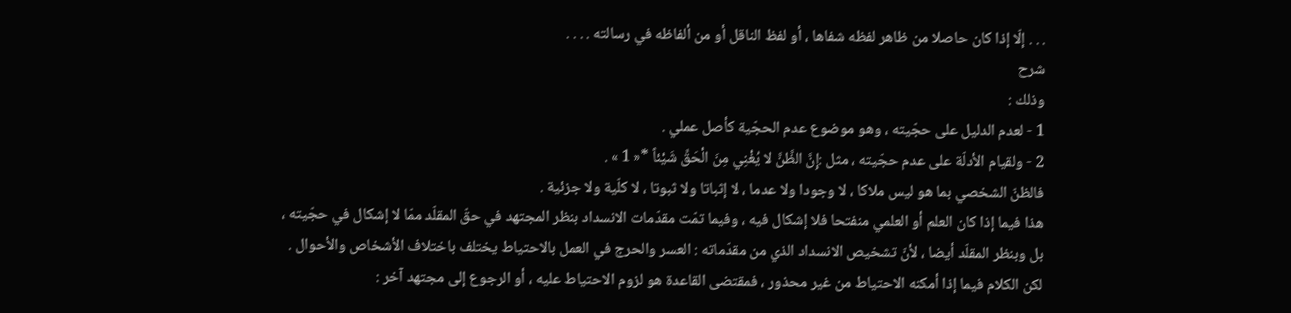. . . إلّا إذا كان حاصلا من ظاهر لفظه شفاها ، أو لفظ الناقل أو من ألفاظه في رسالته . . . .
شرح
وذلك :
1 - لعدم الدليل على حجّيته ، وهو موضوع عدم الحجّية كأصل عملي .
2 - ولقيام الأدلّة على عدم حجّيته ، مثل :إِنَّ الظَّنَّ لا يُغْنِي مِنَ الْحَقِّ شَيْئاً *« 1 » .
فالظنّ الشخصي بما هو ليس ملاكا ، لا وجودا ولا عدما ، لا إثباتا ولا ثبوتا ، لا كلّية ولا جزئية .
هذا فيما إذا كان العلم أو العلمي منفتحا فلا إشكال فيه ، وفيما تمّت مقدّمات الانسداد بنظر المجتهد في حقّ المقلّد ممّا لا إشكال في حجّيته ، بل وبنظر المقلّد أيضا ، لأنّ تشخيص الانسداد الذي من مقدّماته : العسر والحرج في العمل بالاحتياط يختلف باختلاف الأشخاص والأحوال .
لكن الكلام فيما إذا أمكنه الاحتياط من غير محذور ، فمقتضى القاعدة هو لزوم الاحتياط عليه ، أو الرجوع إلى مجتهد آخر :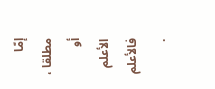إمّا مطلقا ، أو الأعلم فالأعلم .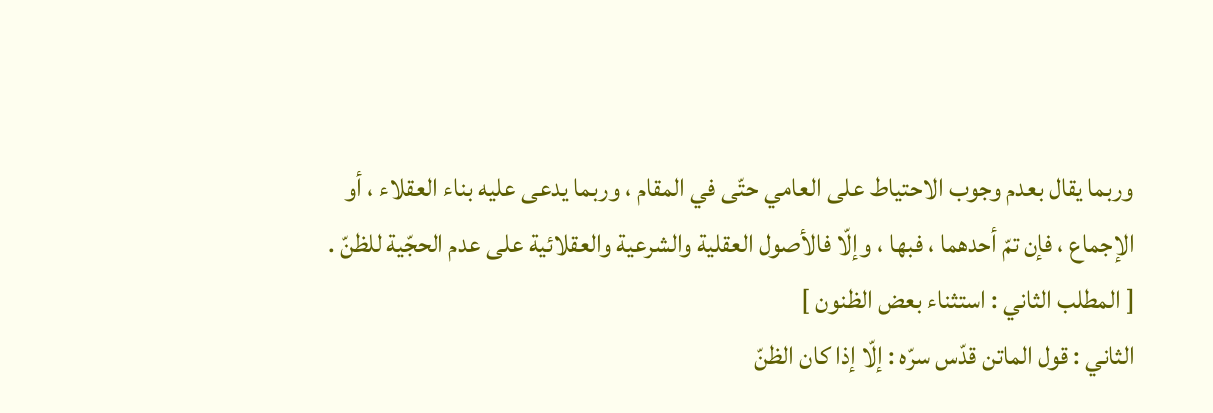وربما يقال بعدم وجوب الاحتياط على العامي حتّى في المقام ، وربما يدعى عليه بناء العقلاء ، أو الإجماع ، فإن تمّ أحدهما ، فبها ، وإلّا فالأصول العقلية والشرعية والعقلائية على عدم الحجّية للظنّ .
[ المطلب الثاني : استثناء بعض الظنون ]
الثاني : قول الماتن قدّس سرّه : إلّا إذا كان الظنّ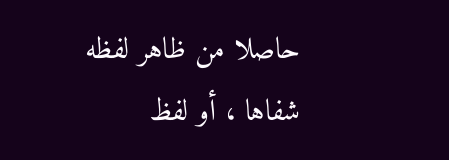حاصلا من ظاهر لفظه شفاها ، أو لفظ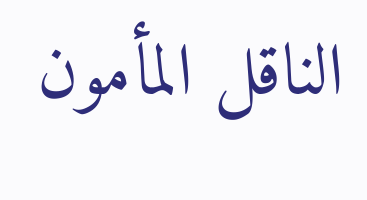الناقل المأمون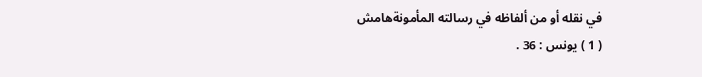في نقله أو من ألفاظه في رسالته المأمونةهامش
( 1 ) يونس : 36 .